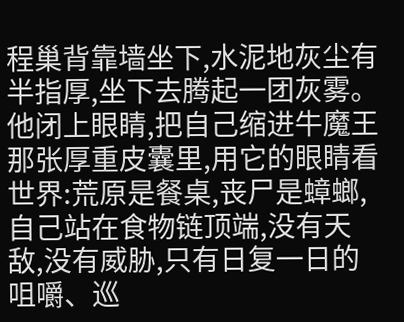程巢背靠墙坐下,水泥地灰尘有半指厚,坐下去腾起一团灰雾。他闭上眼睛,把自己缩进牛魔王那张厚重皮囊里,用它的眼睛看世界:荒原是餐桌,丧尸是蟑螂,自己站在食物链顶端,没有天敌,没有威胁,只有日复一日的咀嚼、巡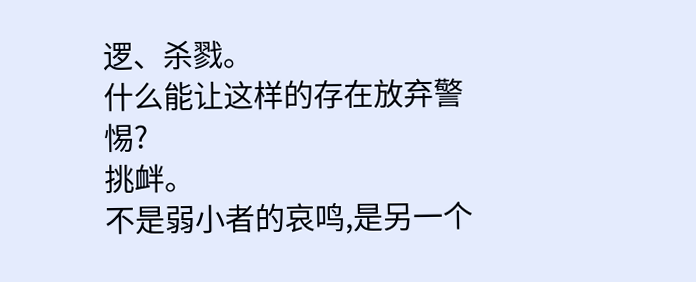逻、杀戮。
什么能让这样的存在放弃警惕?
挑衅。
不是弱小者的哀鸣,是另一个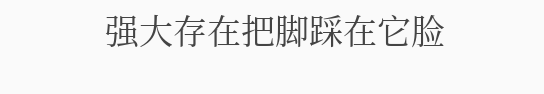强大存在把脚踩在它脸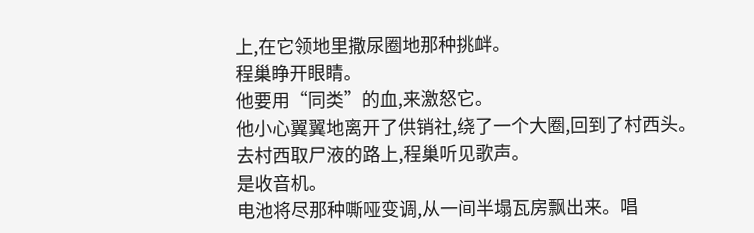上,在它领地里撒尿圈地那种挑衅。
程巢睁开眼睛。
他要用“同类”的血,来激怒它。
他小心翼翼地离开了供销社,绕了一个大圈,回到了村西头。
去村西取尸液的路上,程巢听见歌声。
是收音机。
电池将尽那种嘶哑变调,从一间半塌瓦房飘出来。唱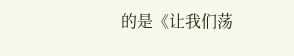的是《让我们荡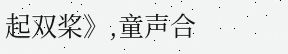起双桨》,童声合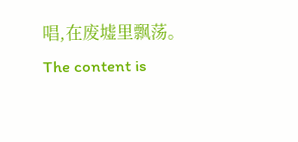唱,在废墟里飘荡。
The content is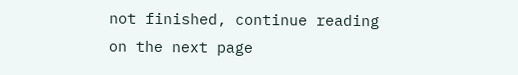not finished, continue reading on the next page